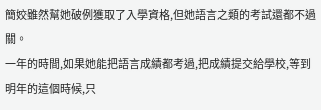簡姣雖然幫她破例獲取了入學資格,但她語言之類的考試還都不過關。
一年的時間,如果她能把語言成績都考過,把成績提交給學校,等到明年的這個時候,只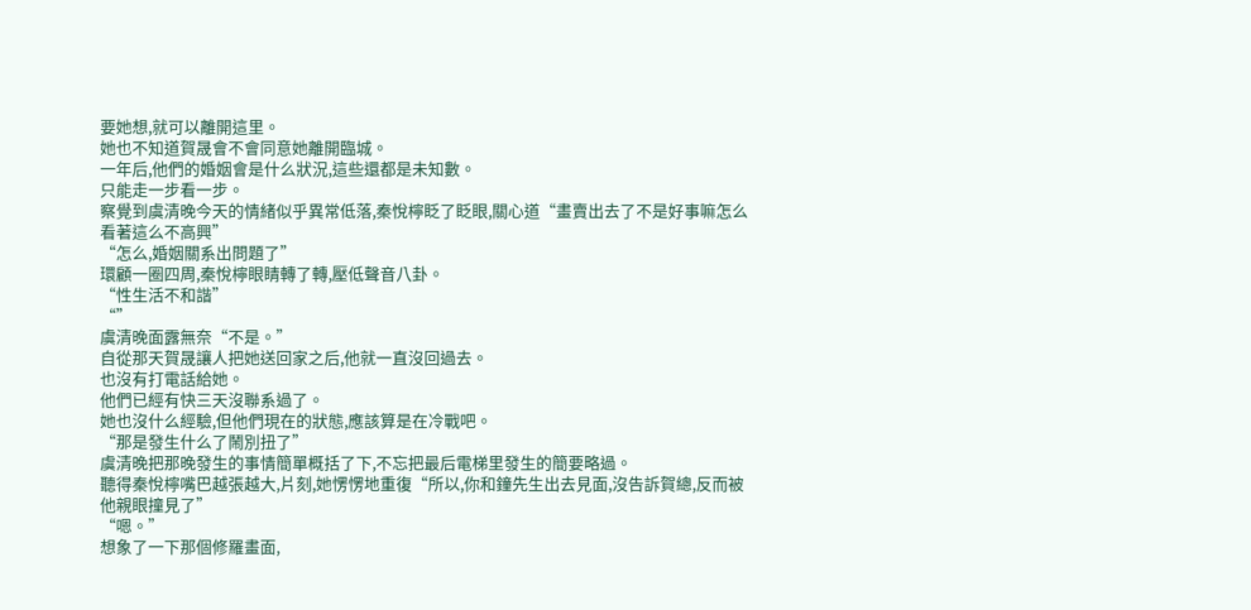要她想,就可以離開這里。
她也不知道賀晟會不會同意她離開臨城。
一年后,他們的婚姻會是什么狀況,這些還都是未知數。
只能走一步看一步。
察覺到虞清晚今天的情緒似乎異常低落,秦悅檸眨了眨眼,關心道“畫賣出去了不是好事嘛怎么看著這么不高興”
“怎么,婚姻關系出問題了”
環顧一圈四周,秦悅檸眼睛轉了轉,壓低聲音八卦。
“性生活不和諧”
“”
虞清晚面露無奈“不是。”
自從那天賀晟讓人把她送回家之后,他就一直沒回過去。
也沒有打電話給她。
他們已經有快三天沒聯系過了。
她也沒什么經驗,但他們現在的狀態,應該算是在冷戰吧。
“那是發生什么了鬧別扭了”
虞清晚把那晚發生的事情簡單概括了下,不忘把最后電梯里發生的簡要略過。
聽得秦悅檸嘴巴越張越大,片刻,她愣愣地重復“所以,你和鐘先生出去見面,沒告訴賀總,反而被他親眼撞見了”
“嗯。”
想象了一下那個修羅畫面,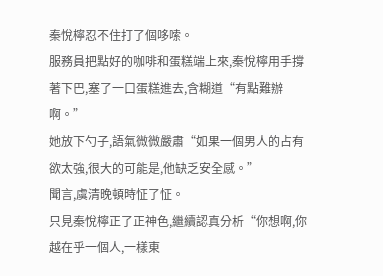秦悅檸忍不住打了個哆嗦。
服務員把點好的咖啡和蛋糕端上來,秦悅檸用手撐著下巴,塞了一口蛋糕進去,含糊道“有點難辦啊。”
她放下勺子,語氣微微嚴肅“如果一個男人的占有欲太強,很大的可能是,他缺乏安全感。”
聞言,虞清晚頓時怔了怔。
只見秦悅檸正了正神色,繼續認真分析“你想啊,你越在乎一個人,一樣東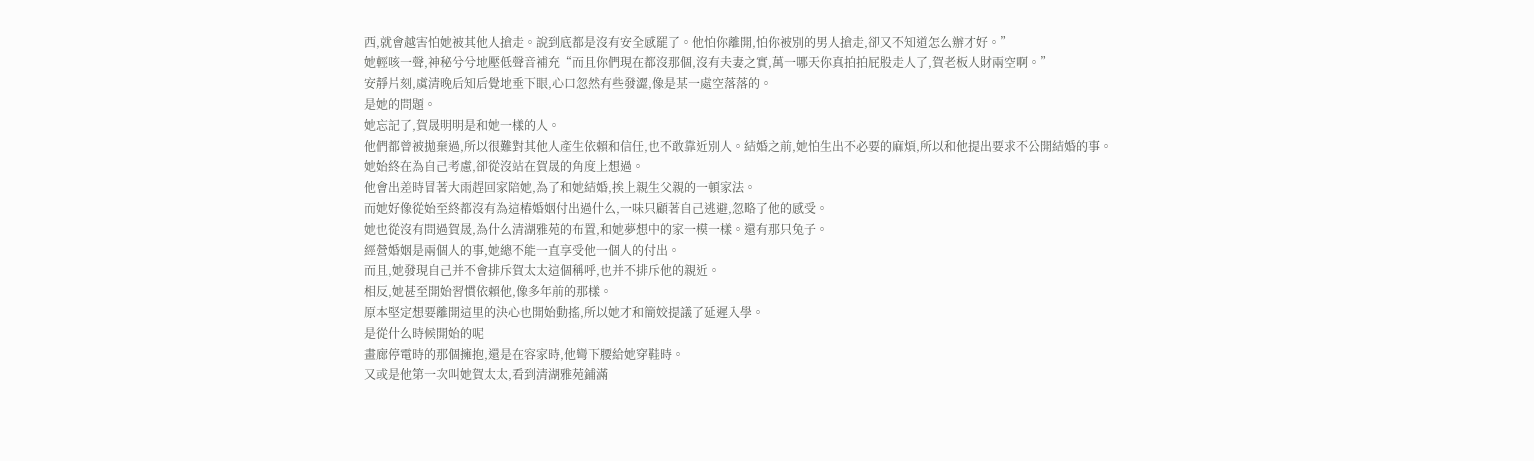西,就會越害怕她被其他人搶走。說到底都是沒有安全感罷了。他怕你離開,怕你被別的男人搶走,卻又不知道怎么辦才好。”
她輕咳一聲,神秘兮兮地壓低聲音補充“而且你們現在都沒那個,沒有夫妻之實,萬一哪天你真拍拍屁股走人了,賀老板人財兩空啊。”
安靜片刻,虞清晚后知后覺地垂下眼,心口忽然有些發澀,像是某一處空落落的。
是她的問題。
她忘記了,賀晟明明是和她一樣的人。
他們都曾被拋棄過,所以很難對其他人產生依賴和信任,也不敢靠近別人。結婚之前,她怕生出不必要的麻煩,所以和他提出要求不公開結婚的事。
她始終在為自己考慮,卻從沒站在賀晟的角度上想過。
他會出差時冒著大雨趕回家陪她,為了和她結婚,挨上親生父親的一頓家法。
而她好像從始至終都沒有為這樁婚姻付出過什么,一味只顧著自己逃避,忽略了他的感受。
她也從沒有問過賀晟,為什么清湖雅苑的布置,和她夢想中的家一模一樣。還有那只兔子。
經營婚姻是兩個人的事,她總不能一直享受他一個人的付出。
而且,她發現自己并不會排斥賀太太這個稱呼,也并不排斥他的親近。
相反,她甚至開始習慣依賴他,像多年前的那樣。
原本堅定想要離開這里的決心也開始動搖,所以她才和簡姣提議了延遲入學。
是從什么時候開始的呢
畫廊停電時的那個擁抱,還是在容家時,他彎下腰給她穿鞋時。
又或是他第一次叫她賀太太,看到清湖雅苑鋪滿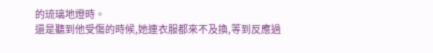的琉璃地燈時。
還是聽到他受傷的時候,她連衣服都來不及換,等到反應過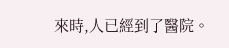來時,人已經到了醫院。